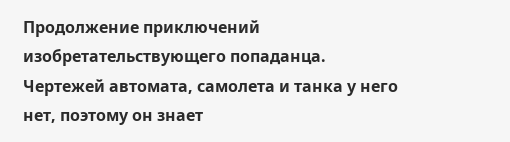Продолжение приключений изобретательствующего попаданца. Чертежей автомата, самолета и танка у него нет, поэтому он знает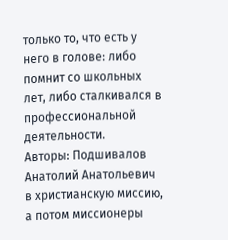только то, что есть у него в голове: либо помнит со школьных лет, либо сталкивался в профессиональной деятельности.
Авторы: Подшивалов Анатолий Анатольевич
в христианскую миссию, а потом миссионеры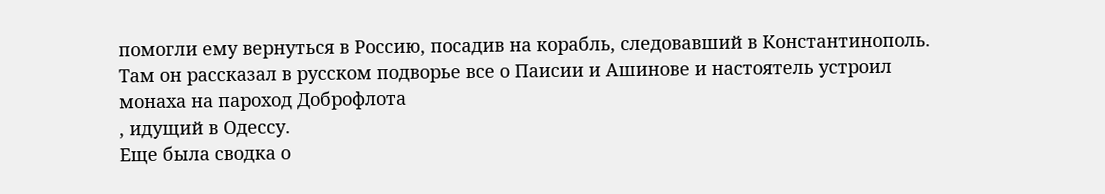помогли ему вернуться в Россию, посадив на корабль, следовавший в Константинополь. Там он рассказал в русском подворье все о Паисии и Ашинове и настоятель устроил монаха на пароход Доброфлота
, идущий в Одессу.
Еще была сводка о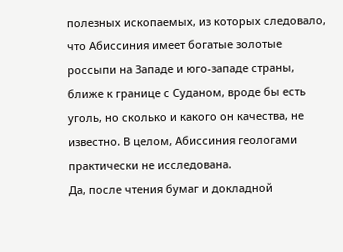полезных ископаемых, из которых следовало, что Абиссиния имеет богатые золотые россыпи на Западе и юго-западе страны, ближе к границе с Суданом, вроде бы есть уголь, но сколько и какого он качества, не известно. В целом, Абиссиния геологами практически не исследована.
Да, после чтения бумаг и докладной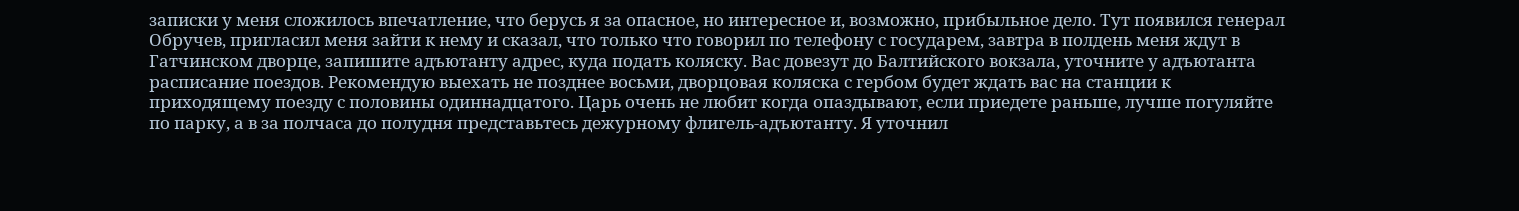записки у меня сложилось впечатление, что берусь я за опасное, но интересное и, возможно, прибыльное дело. Тут появился генерал Обручев, пригласил меня зайти к нему и сказал, что только что говорил по телефону с государем, завтра в полдень меня ждут в Гатчинском дворце, запишите адъютанту адрес, куда подать коляску. Вас довезут до Балтийского вокзала, уточните у адъютанта расписание поездов. Рекомендую выехать не позднее восьми, дворцовая коляска с гербом будет ждать вас на станции к приходящему поезду с половины одиннадцатого. Царь очень не любит когда опаздывают, если приедете раньше, лучше погуляйте по парку, а в за полчаса до полудня представьтесь дежурному флигель-адъютанту. Я уточнил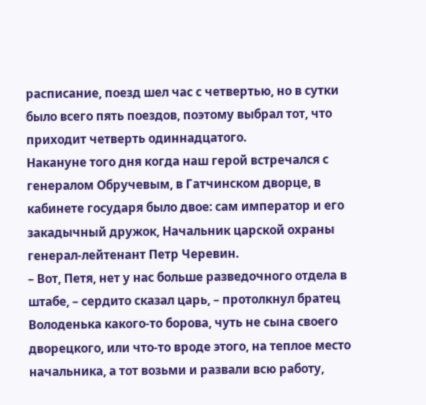расписание, поезд шел час с четвертью, но в сутки было всего пять поездов, поэтому выбрал тот, что приходит четверть одиннадцатого.
Накануне того дня когда наш герой встречался с генералом Обручевым, в Гатчинском дворце, в кабинете государя было двое: сам император и его закадычный дружок, Начальник царской охраны генерал-лейтенант Петр Черевин.
– Вот, Петя, нет у нас больше разведочного отдела в штабе, – сердито сказал царь, – протолкнул братец Володенька какого-то борова, чуть не сына своего дворецкого, или что-то вроде этого, на теплое место начальника, а тот возьми и развали всю работу,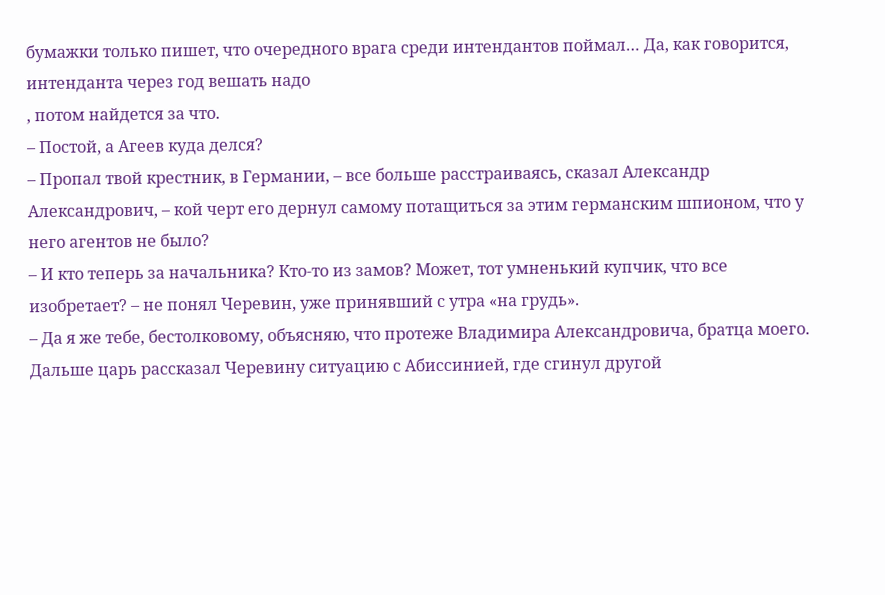бумажки только пишет, что очередного врага среди интендантов поймал… Да, как говорится, интенданта через год вешать надо
, потом найдется за что.
– Постой, а Агеев куда делся?
– Пропал твой крестник, в Германии, – все больше расстраиваясь, сказал Александр Александрович, – кой черт его дернул самому потащиться за этим германским шпионом, что у него агентов не было?
– И кто теперь за начальника? Кто-то из замов? Может, тот умненький купчик, что все изобретает? – не понял Черевин, уже принявший с утра «на грудь».
– Да я же тебе, бестолковому, объясняю, что протеже Владимира Александровича, братца моего.
Дальше царь рассказал Черевину ситуацию с Абиссинией, где сгинул другой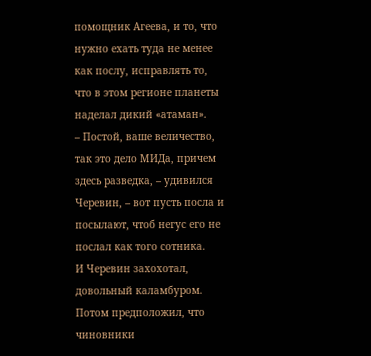помощник Агеева, и то, что нужно ехать туда не менее как послу, исправлять то, что в этом регионе планеты наделал дикий «атаман».
– Постой, ваше величество, так это дело МИДа, причем здесь разведка, – удивился Черевин, – вот пусть посла и посылают, чтоб негус его не послал как того сотника.
И Черевин захохотал, довольный каламбуром. Потом предположил, что чиновники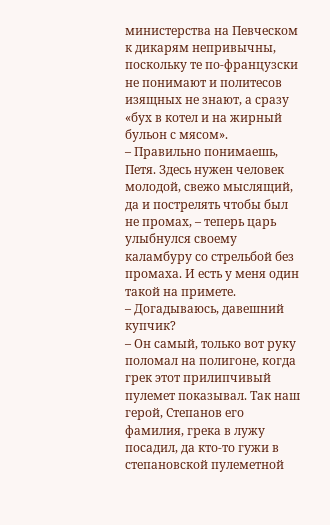министерства на Певческом к дикарям непривычны, поскольку те по-французски не понимают и политесов изящных не знают, а сразу «бух в котел и на жирный бульон с мясом».
– Правильно понимаешь, Петя. Здесь нужен человек молодой, свежо мыслящий, да и пострелять чтобы был не промах, – теперь царь улыбнулся своему каламбуру со стрельбой без промаха. И есть у меня один такой на примете.
– Догадываюсь, давешний купчик?
– Он самый, только вот руку поломал на полигоне, когда грек этот прилипчивый пулемет показывал. Так наш герой, Степанов его фамилия, грека в лужу посадил, да кто-то гужи в степановской пулеметной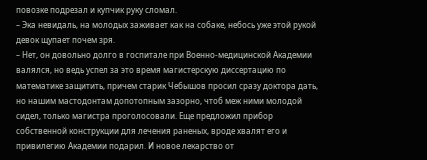повозке подрезал и купчик руку сломал.
– Эка невидаль, на молодых заживает как на собаке, небось уже этой рукой девок щупает почем зря.
– Нет, он довольно долго в госпитале при Военно-медицинской Академии валялся, но ведь успел за это время магистерскую диссертацию по математике защитить, причем старик Чебышов просил сразу доктора дать, но нашим мастодонтам допотопным зазорно, чтоб меж ними молодой сидел, только магистра проголосовали. Еще предложил прибор собственной конструкции для лечения раненых, вроде хвалят его и привилегию Академии подарил. И новое лекарство от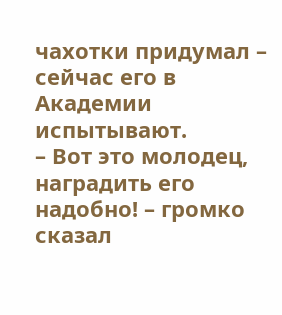чахотки придумал – сейчас его в Академии испытывают.
– Вот это молодец, наградить его надобно! – громко сказал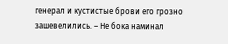генерал и кустистые брови его грозно зашевелились. – Не бока наминал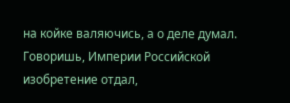на койке валяючись, а о деле думал. Говоришь, Империи Российской изобретение отдал,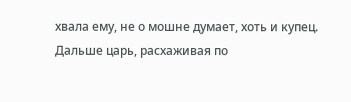хвала ему, не о мошне думает, хоть и купец.
Дальше царь, расхаживая по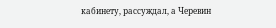кабинету, рассуждал, а Черевин